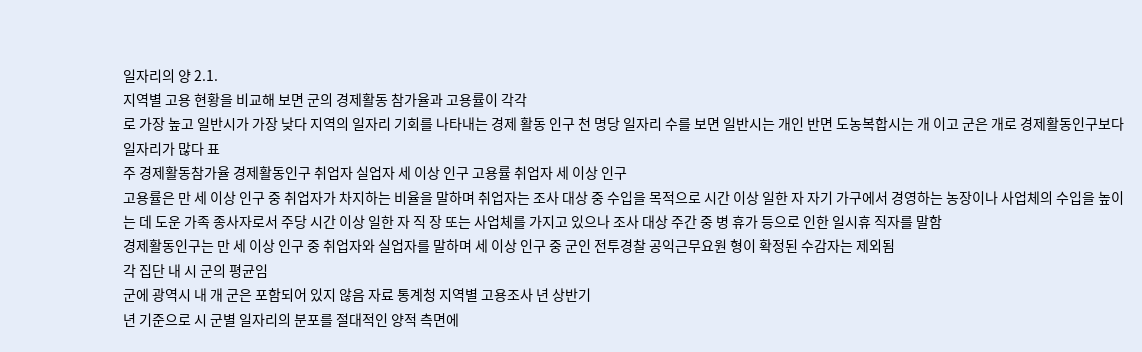일자리의 양 2.1.
지역별 고용 현황을 비교해 보면 군의 경제활동 참가율과 고용률이 각각
로 가장 높고 일반시가 가장 낮다 지역의 일자리 기회를 나타내는 경제 활동 인구 천 명당 일자리 수를 보면 일반시는 개인 반면 도농복합시는 개 이고 군은 개로 경제활동인구보다 일자리가 많다 표
주 경제활동참가율 경제활동인구 취업자 실업자 세 이상 인구 고용률 취업자 세 이상 인구
고용률은 만 세 이상 인구 중 취업자가 차지하는 비율을 말하며 취업자는 조사 대상 중 수입을 목적으로 시간 이상 일한 자 자기 가구에서 경영하는 농장이나 사업체의 수입을 높이는 데 도운 가족 종사자로서 주당 시간 이상 일한 자 직 장 또는 사업체를 가지고 있으나 조사 대상 주간 중 병 휴가 등으로 인한 일시휴 직자를 말함
경제활동인구는 만 세 이상 인구 중 취업자와 실업자를 말하며 세 이상 인구 중 군인 전투경찰 공익근무요원 형이 확정된 수감자는 제외됨
각 집단 내 시 군의 평균임
군에 광역시 내 개 군은 포함되어 있지 않음 자료 통계청 지역별 고용조사 년 상반기
년 기준으로 시 군별 일자리의 분포를 절대적인 양적 측면에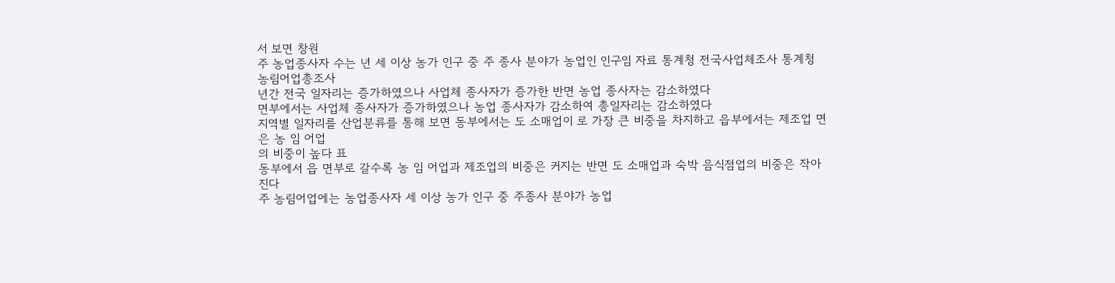서 보면 창원
주 농업종사자 수는 년 세 이상 농가 인구 중 주 종사 분야가 농업인 인구임 자료 통계청 전국사업체조사 통계청 농림어업총조사
년간 전국 일자리는 증가하였으나 사업체 종사자가 증가한 반면 농업 종사자는 감소하였다
면부에서는 사업체 종사자가 증가하였으나 농업 종사자가 감소하여 총일자리는 감소하였다
지역별 일자리를 산업분류를 통해 보면 동부에서는 도 소매업이 로 가장 큰 비중을 차지하고 읍부에서는 제조업 면은 농 임 어업
의 비중이 높다 표
동부에서 읍 면부로 갈수록 농 임 어업과 제조업의 비중은 커지는 반면 도 소매업과 숙박 음식점업의 비중은 작아진다
주 농림어업에는 농업종사자 세 이상 농가 인구 중 주종사 분야가 농업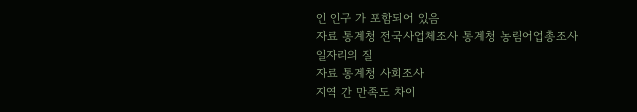인 인구 가 포함되어 있음
자료 통계청 전국사업체조사 통계청 농림어업총조사
일자리의 질
자료 통계청 사회조사
지역 간 만족도 차이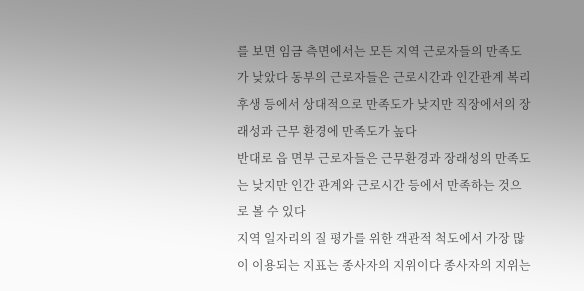를 보면 임금 측면에서는 모든 지역 근로자들의 만족도가 낮았다 동부의 근로자들은 근로시간과 인간관계 복리 후생 등에서 상대적으로 만족도가 낮지만 직장에서의 장래성과 근무 환경에 만족도가 높다
반대로 읍 면부 근로자들은 근무환경과 장래성의 만족도는 낮지만 인간 관계와 근로시간 등에서 만족하는 것으로 볼 수 있다
지역 일자리의 질 평가를 위한 객관적 척도에서 가장 많이 이용되는 지표는 종사자의 지위이다 종사자의 지위는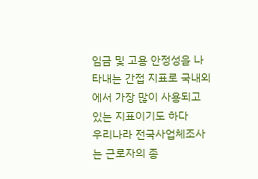임금 및 고용 안정성을 나타내는 간접 지표로 국내외에서 가장 많이 사용되고 있는 지표이기도 하다
우리나라 전국사업체조사는 근로자의 종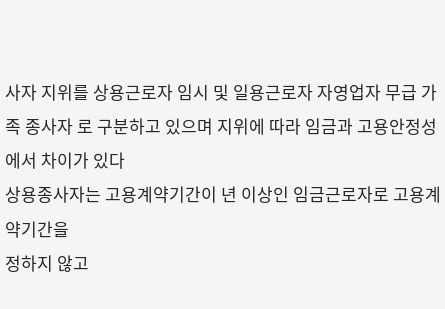사자 지위를 상용근로자 임시 및 일용근로자 자영업자 무급 가족 종사자 로 구분하고 있으며 지위에 따라 임금과 고용안정성에서 차이가 있다
상용종사자는 고용계약기간이 년 이상인 임금근로자로 고용계약기간을
정하지 않고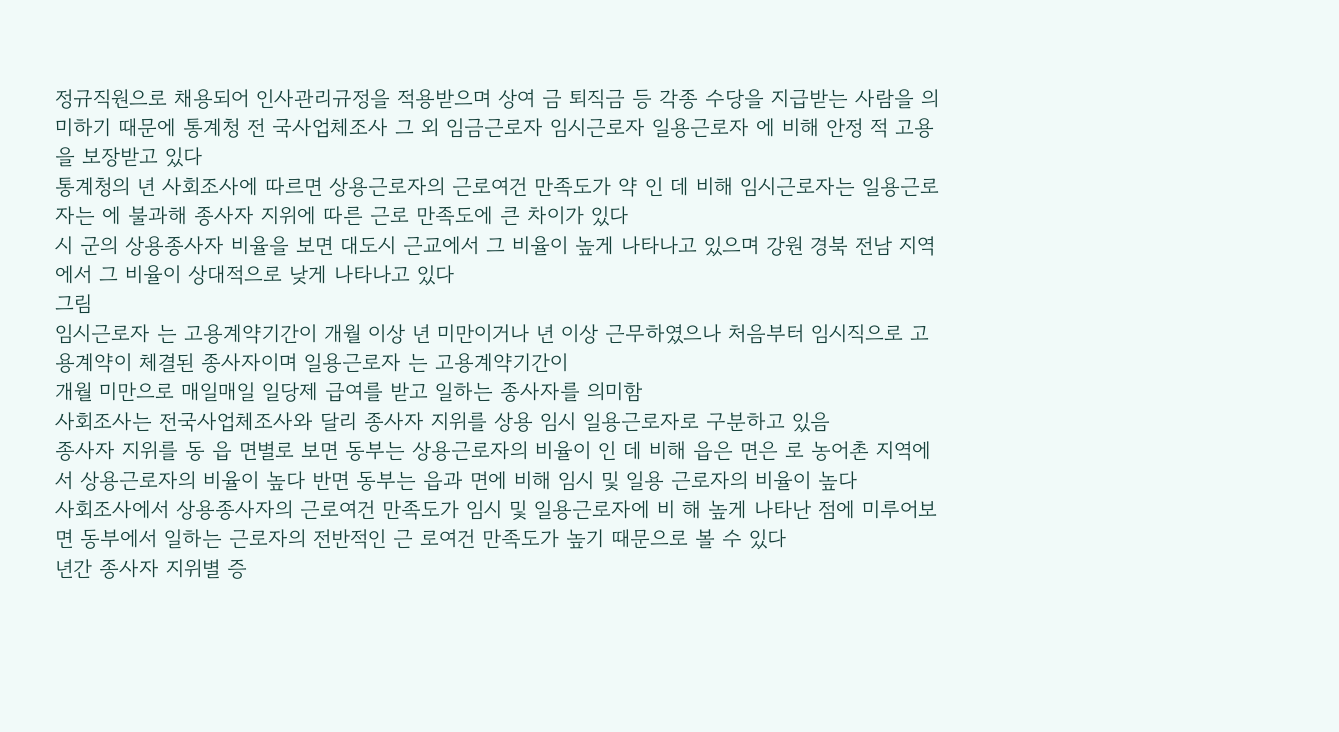정규직원으로 채용되어 인사관리규정을 적용받으며 상여 금 퇴직금 등 각종 수당을 지급받는 사람을 의미하기 때문에 통계청 전 국사업체조사 그 외 임금근로자 임시근로자 일용근로자 에 비해 안정 적 고용을 보장받고 있다
통계청의 년 사회조사에 따르면 상용근로자의 근로여건 만족도가 약 인 데 비해 임시근로자는 일용근로자는 에 불과해 종사자 지위에 따른 근로 만족도에 큰 차이가 있다
시 군의 상용종사자 비율을 보면 대도시 근교에서 그 비율이 높게 나타나고 있으며 강원 경북 전남 지역에서 그 비율이 상대적으로 낮게 나타나고 있다
그림
임시근로자 는 고용계약기간이 개월 이상 년 미만이거나 년 이상 근무하였으나 처음부터 임시직으로 고용계약이 체결된 종사자이며 일용근로자 는 고용계약기간이
개월 미만으로 매일매일 일당제 급여를 받고 일하는 종사자를 의미함
사회조사는 전국사업체조사와 달리 종사자 지위를 상용 임시 일용근로자로 구분하고 있음
종사자 지위를 동 읍 면별로 보면 동부는 상용근로자의 비율이 인 데 비해 읍은 면은 로 농어촌 지역에서 상용근로자의 비율이 높다 반면 동부는 읍과 면에 비해 임시 및 일용 근로자의 비율이 높다
사회조사에서 상용종사자의 근로여건 만족도가 임시 및 일용근로자에 비 해 높게 나타난 점에 미루어보면 동부에서 일하는 근로자의 전반적인 근 로여건 만족도가 높기 때문으로 볼 수 있다
년간 종사자 지위별 증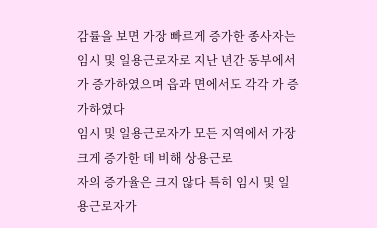감률을 보면 가장 빠르게 증가한 종사자는 임시 및 일용근로자로 지난 년간 동부에서 가 증가하였으며 읍과 면에서도 각각 가 증가하였다
임시 및 일용근로자가 모든 지역에서 가장 크게 증가한 데 비해 상용근로
자의 증가율은 크지 않다 특히 임시 및 일용근로자가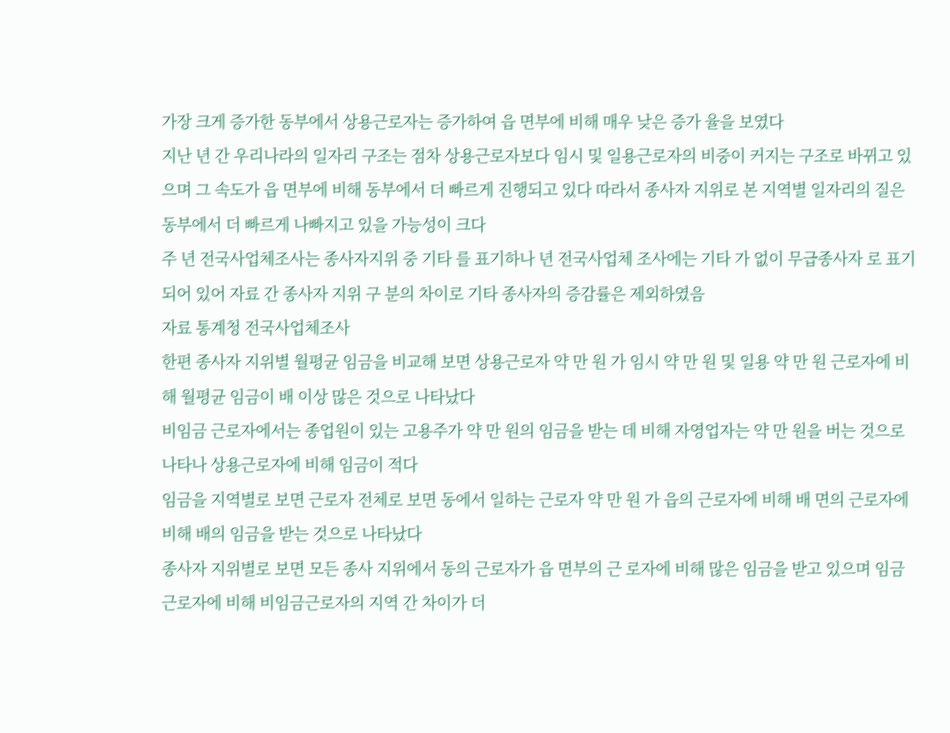가장 크게 증가한 동부에서 상용근로자는 증가하여 읍 면부에 비해 매우 낮은 증가 율을 보였다
지난 년 간 우리나라의 일자리 구조는 점차 상용근로자보다 임시 및 일용근로자의 비중이 커지는 구조로 바뀌고 있으며 그 속도가 읍 면부에 비해 동부에서 더 빠르게 진행되고 있다 따라서 종사자 지위로 본 지역별 일자리의 질은 동부에서 더 빠르게 나빠지고 있을 가능성이 크다
주 년 전국사업체조사는 종사자지위 중 기타 를 표기하나 년 전국사업체 조사에는 기타 가 없이 무급종사자 로 표기되어 있어 자료 간 종사자 지위 구 분의 차이로 기타 종사자의 증감률은 제외하였음
자료 통계청 전국사업체조사
한편 종사자 지위별 월평균 임금을 비교해 보면 상용근로자 약 만 원 가 임시 약 만 원 및 일용 약 만 원 근로자에 비해 월평균 임금이 배 이상 많은 것으로 나타났다
비임금 근로자에서는 종업원이 있는 고용주가 약 만 원의 임금을 받는 데 비해 자영업자는 약 만 원을 버는 것으로 나타나 상용근로자에 비해 임금이 적다
임금을 지역별로 보면 근로자 전체로 보면 동에서 일하는 근로자 약 만 원 가 읍의 근로자에 비해 배 면의 근로자에 비해 배의 임금을 받는 것으로 나타났다
종사자 지위별로 보면 모든 종사 지위에서 동의 근로자가 읍 면부의 근 로자에 비해 많은 임금을 받고 있으며 임금근로자에 비해 비임금근로자의 지역 간 차이가 더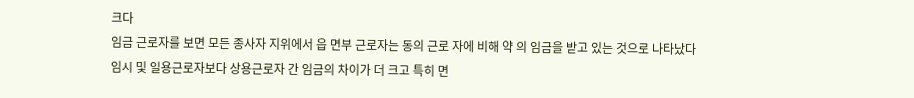크다
임금 근로자를 보면 모든 종사자 지위에서 읍 면부 근로자는 동의 근로 자에 비해 약 의 임금을 받고 있는 것으로 나타났다
임시 및 일용근로자보다 상용근로자 간 임금의 차이가 더 크고 특히 면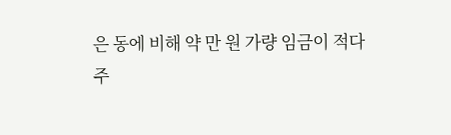은 동에 비해 약 만 원 가량 임금이 적다
주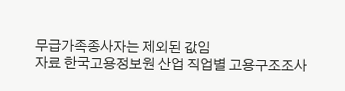무급가족종사자는 제외된 값임
자료 한국고용정보원 산업 직업별 고용구조조사